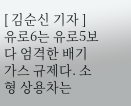[ 김순신 기자 ]
유로6는 유로5보다 엄격한 배기가스 규제다. 소형 상용차는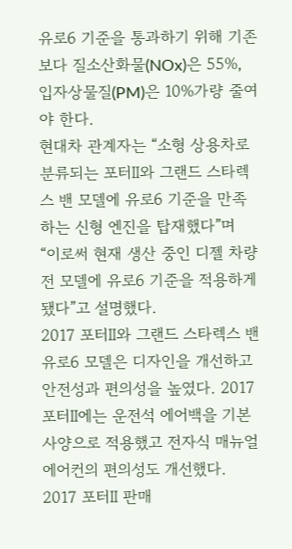유로6 기준을 통과하기 위해 기존보다 질소산화물(NOx)은 55%, 입자상물질(PM)은 10%가량 줄여야 한다.
현대차 관계자는 “소형 상용차로 분류되는 포터Ⅱ와 그랜드 스타렉스 밴 모델에 유로6 기준을 만족하는 신형 엔진을 탑재했다”며 “이로써 현재 생산 중인 디젤 차량 전 모델에 유로6 기준을 적용하게 됐다”고 설명했다.
2017 포터Ⅱ와 그랜드 스타렉스 밴 유로6 모델은 디자인을 개선하고 안전성과 편의성을 높였다. 2017 포터Ⅱ에는 운전석 에어백을 기본 사양으로 적용했고 전자식 매뉴얼 에어컨의 편의성도 개선했다.
2017 포터Ⅱ 판매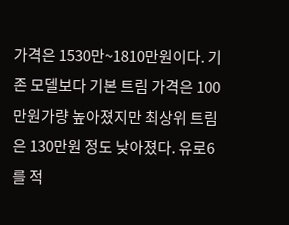가격은 1530만~1810만원이다. 기존 모델보다 기본 트림 가격은 100만원가량 높아졌지만 최상위 트림은 130만원 정도 낮아졌다. 유로6를 적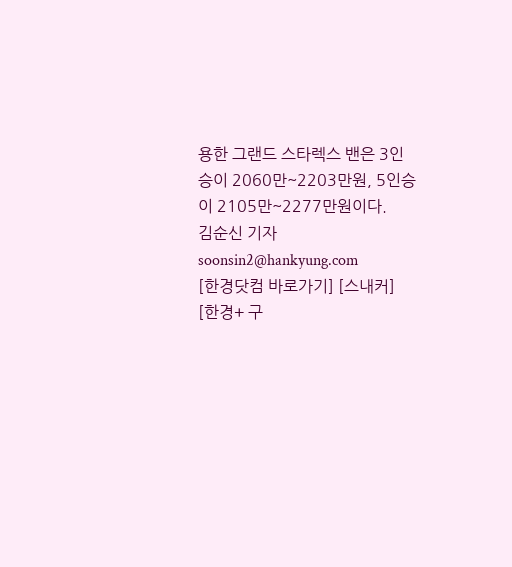용한 그랜드 스타렉스 밴은 3인승이 2060만~2203만원, 5인승이 2105만~2277만원이다.
김순신 기자 soonsin2@hankyung.com
[한경닷컴 바로가기] [스내커] [한경+ 구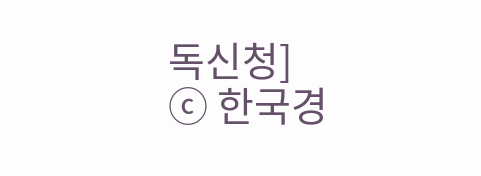독신청]
ⓒ 한국경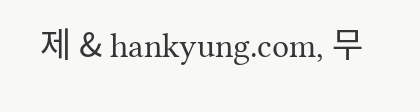제 & hankyung.com, 무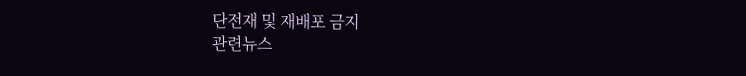단전재 및 재배포 금지
관련뉴스